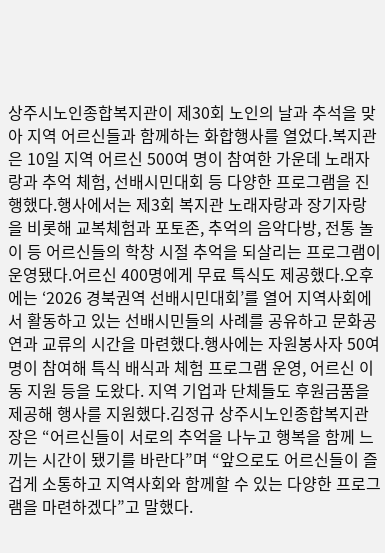상주시노인종합복지관이 제30회 노인의 날과 추석을 맞아 지역 어르신들과 함께하는 화합행사를 열었다.복지관은 10일 지역 어르신 500여 명이 참여한 가운데 노래자랑과 추억 체험, 선배시민대회 등 다양한 프로그램을 진행했다.행사에서는 제3회 복지관 노래자랑과 장기자랑을 비롯해 교복체험과 포토존, 추억의 음악다방, 전통 놀이 등 어르신들의 학창 시절 추억을 되살리는 프로그램이 운영됐다.어르신 400명에게 무료 특식도 제공했다.오후에는 ‘2026 경북권역 선배시민대회’를 열어 지역사회에서 활동하고 있는 선배시민들의 사례를 공유하고 문화공연과 교류의 시간을 마련했다.행사에는 자원봉사자 50여 명이 참여해 특식 배식과 체험 프로그램 운영, 어르신 이동 지원 등을 도왔다. 지역 기업과 단체들도 후원금품을 제공해 행사를 지원했다.김정규 상주시노인종합복지관장은 “어르신들이 서로의 추억을 나누고 행복을 함께 느끼는 시간이 됐기를 바란다”며 “앞으로도 어르신들이 즐겁게 소통하고 지역사회와 함께할 수 있는 다양한 프로그램을 마련하겠다”고 말했다.